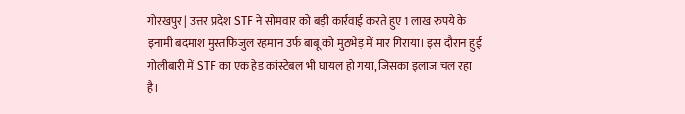गोरखपुर | उत्तर प्रदेश STF ने सोमवार को बड़ी कार्रवाई करते हुए 1 लाख रुपये के इनामी बदमाश मुस्तफिजुल रहमान उर्फ बाबू को मुठभेड़ में मार गिराया। इस दौरान हुई गोलीबारी में STF का एक हेड कांस्टेबल भी घायल हो गया, जिसका इलाज चल रहा है।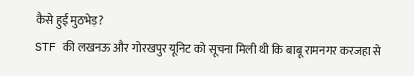कैसे हुई मुठभेड़?
STF की लखनऊ और गोरखपुर यूनिट को सूचना मिली थी कि बाबू रामनगर करजहा से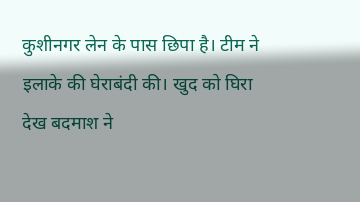कुशीनगर लेन के पास छिपा है। टीम ने इलाके की घेराबंदी की। खुद को घिरा देख बदमाश ने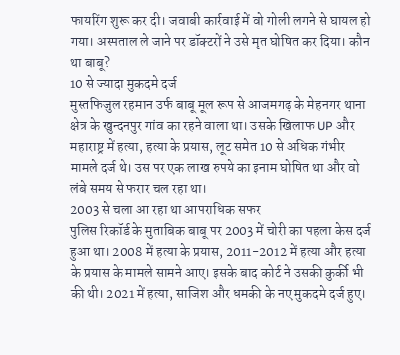फायरिंग शुरू कर दी। जवाबी कार्रवाई में वो गोली लगने से घायल हो गया। अस्पताल ले जाने पर डॉक्टरों ने उसे मृत घोषित कर दिया। कौन था बाबू?
10 से ज्यादा मुकदमे दर्ज
मुस्तफिजुल रहमान उर्फ बाबू मूल रूप से आजमगढ़ के मेहनगर थाना क्षेत्र के खुन्दनपुर गांव का रहने वाला था। उसके खिलाफ UP और महाराष्ट्र में हत्या, हत्या के प्रयास, लूट समेत 10 से अधिक गंभीर मामले दर्ज थे। उस पर एक लाख रुपये का इनाम घोषित था और वो लंबे समय से फरार चल रहा था।
2003 से चला आ रहा था आपराधिक सफर
पुलिस रिकॉर्ड के मुताबिक बाबू पर 2003 में चोरी का पहला केस दर्ज हुआ था। 2008 में हत्या के प्रयास, 2011-2012 में हत्या और हत्या के प्रयास के मामले सामने आए। इसके बाद कोर्ट ने उसकी कुर्की भी की थी। 2021 में हत्या, साजिश और धमकी के नए मुकदमे दर्ज हुए।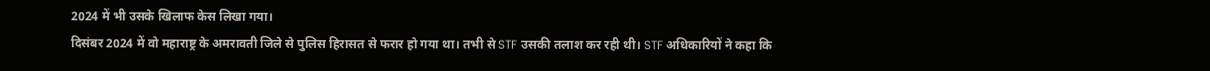2024 में भी उसके खिलाफ केस लिखा गया।
दिसंबर 2024 में वो महाराष्ट्र के अमरावती जिले से पुलिस हिरासत से फरार हो गया था। तभी से STF उसकी तलाश कर रही थी। STF अधिकारियों ने कहा कि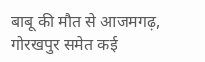बाबू की मौत से आजमगढ़, गोरखपुर समेत कई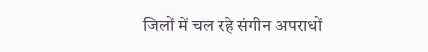जिलों में चल रहे संगीन अपराधों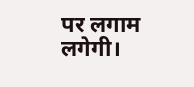पर लगाम लगेगी।